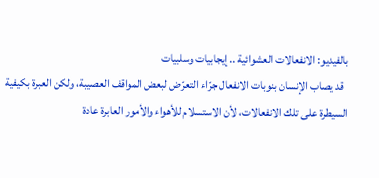بالفيديو: الانفعالات العشوائية .. إيجابيات وسلبيات
  قد يصاب الإنسان بنوبات الانفعال جرّاء التعرّض لبعض المواقف العصيبة، ولكن العبرة بكيفية السيطرة على تلك الانفعالات، لأن الاستسلام للأهواء والأمور العابرة عادة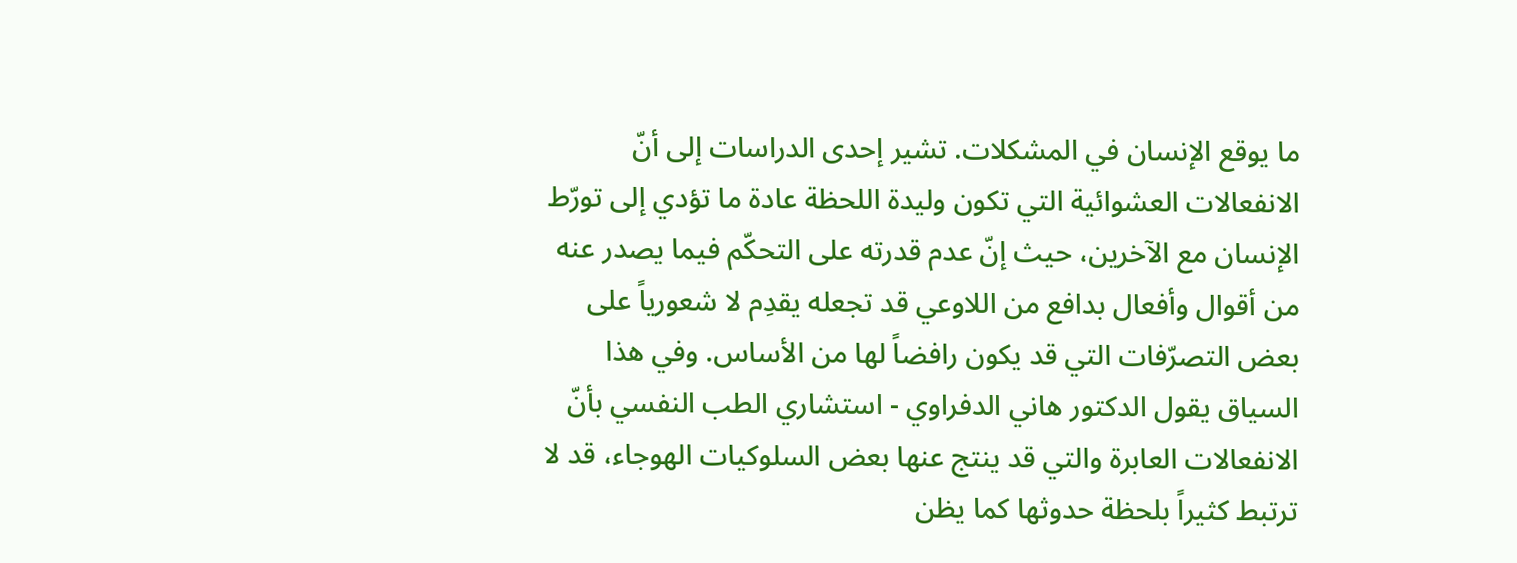ما يوقع الإنسان في المشكلات. تشير إحدى الدراسات إلى أنّ الانفعالات العشوائية التي تكون وليدة اللحظة عادة ما تؤدي إلى تورّط الإنسان مع الآخرين، حيث إنّ عدم قدرته على التحكّم فيما يصدر عنه من أقوال وأفعال بدافع من اللاوعي قد تجعله يقدِم لا شعورياً على بعض التصرّفات التي قد يكون رافضاً لها من الأساس. وفي هذا السياق يقول الدكتور هاني الدفراوي - استشاري الطب النفسي بأنّ الانفعالات العابرة والتي قد ينتج عنها بعض السلوكيات الهوجاء، قد لا ترتبط كثيراً بلحظة حدوثها كما يظن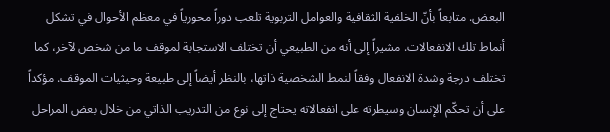البعض. متابعاً بأنّ الخلفية الثقافية والعوامل التربوية تلعب دوراً محورياً في معظم الأحوال في تشكل أنماط تلك الانفعالات. مشيراً إلى أنه من الطبيعي أن تختلف الاستجابة لموقف ما من شخص لآخر، كما تختلف درجة وشدة الانفعال وفقاً لنمط الشخصية ذاتها، بالنظر أيضاً إلى طبيعة وحيثيات الموقف. مؤكداً على أن تحكّم الإنسان وسيطرته على انفعالاته يحتاج إلى نوع من التدريب الذاتي من خلال بعض المراحل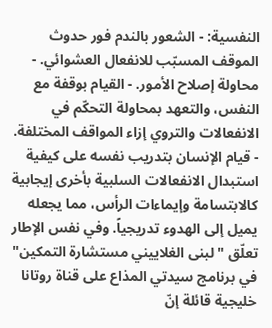النفسية: - الشعور بالندم فور حدوث الموقف المسبّب للانفعال العشوائي. - محاولة إصلاح الأمور. - القيام بوقفة مع النفس، والتعهد بمحاولة التحكّم في الانفعالات والتروي إزاء المواقف المختلفة. - قيام الإنسان بتدريب نفسه على كيفية استبدال الانفعالات السلبية بأخرى إيجابية كالابتسامة وإيماءات الرأس، مما يجعله يميل إلى الهدوء تدريجياً. وفي نفس الإطار تعلّق " لبنى الغلاييني مستشارة التمكين" في برنامج سيدتي المذاع على قناة روتانا خليجية قائلة إنّ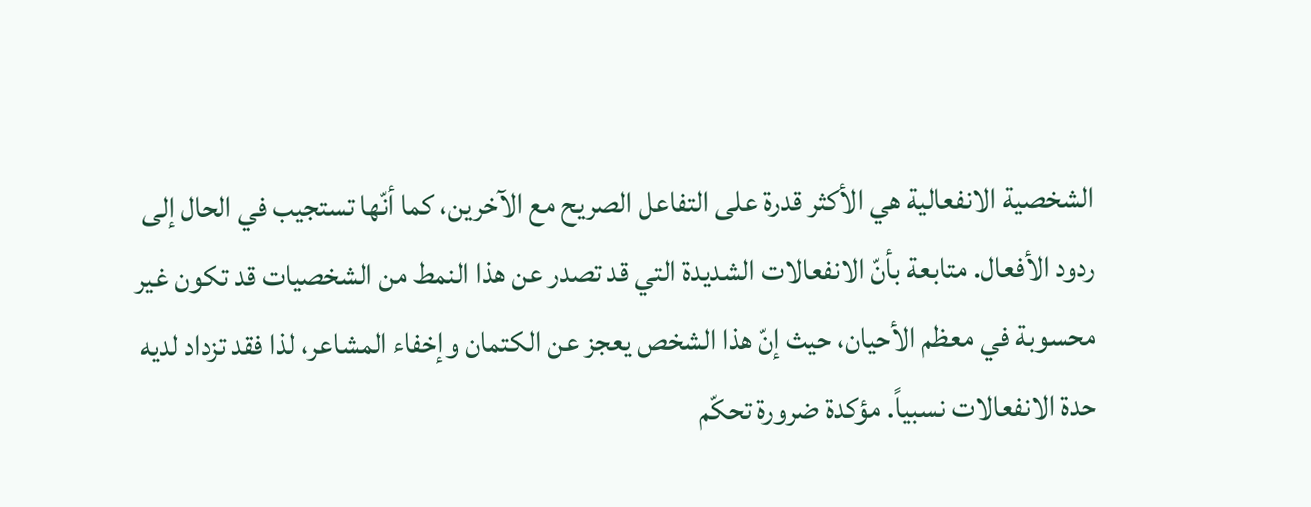الشخصية الانفعالية هي الأكثر قدرة على التفاعل الصريح مع الآخرين، كما أنّها تستجيب في الحال إلى ردود الأفعال. متابعة بأنّ الانفعالات الشديدة التي قد تصدر عن هذا النمط من الشخصيات قد تكون غير محسوبة في معظم الأحيان، حيث إنّ هذا الشخص يعجز عن الكتمان وإخفاء المشاعر، لذا فقد تزداد لديه حدة الانفعالات نسبياً. مؤكدة ضرورة تحكّم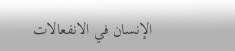الإنسان في الانفعالات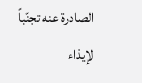الصادرة عنه تجنّباً لإيذاء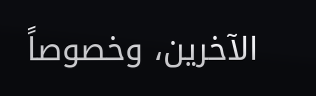الآخرين، وخصوصاً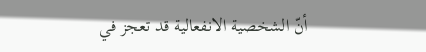أنّ الشخصية الانفعالية قد تعجز في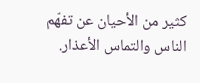كثير من الأحيان عن تفهّم الناس والتماس الأعذار.